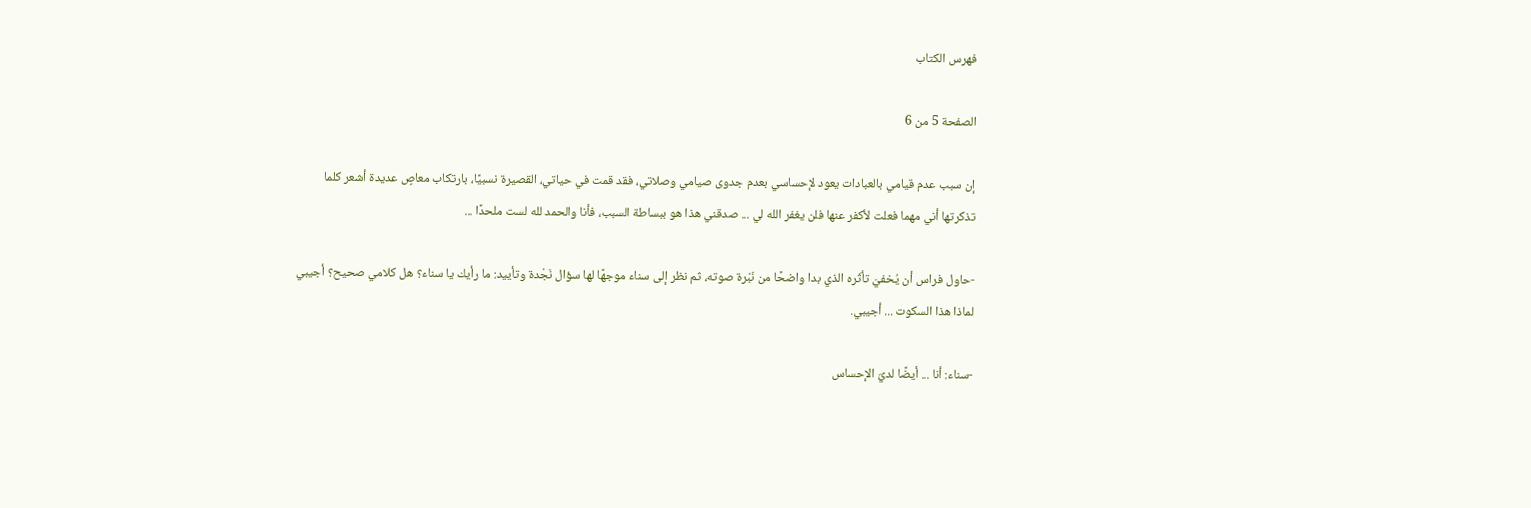فهرس الكتاب

الصفحة 5 من 6

إن سبب عدم قيامي بالعبادات يعود لإحساسي بعدم جدوى صيامي وصلاتي، فقد قمت في حياتي، القصيرة نسبيًا، بارتكاب معاصٍ عديدة أشعر كلما تذكرتها أني مهما فعلت لأكفر عنها فلن يغفر الله لي ... صدقني هذا هو ببساطة السبب، فأنا والحمد لله لست ملحدًا ...

-حاول فراس أن يُخفيَ تأثّره الذي بدا واضحًا من نَبْرة صوته، ثم نظر إلى سناء موجهًا لها سؤال نَجْدة وتأييد: ما رأيك يا سناء؟ هل كلامي صحيح؟ أجيبي لماذا هذا السكوت ... أجيبي.

-سناء: أنا ... أيضًا لديّ الإحساس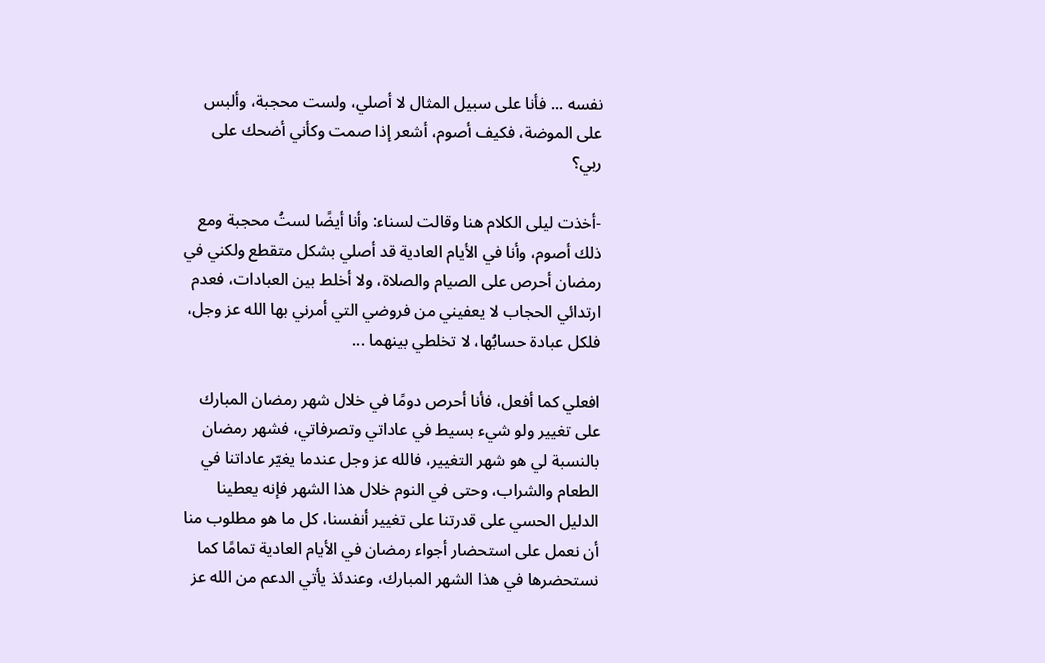نفسه ... فأنا على سبيل المثال لا أصلي، ولست محجبة، وألبس على الموضة، فكيف أصوم، أشعر إذا صمت وكأني أضحك على ربي؟

-أخذت ليلى الكلام هنا وقالت لسناء: وأنا أيضًا لستُ محجبة ومع ذلك أصوم، وأنا في الأيام العادية قد أصلي بشكل متقطع ولكني في رمضان أحرص على الصيام والصلاة، ولا أخلط بين العبادات، فعدم ارتدائي الحجاب لا يعفيني من فروضي التي أمرني بها الله عز وجل، فلكل عبادة حسابُها، لا تخلطي بينهما ...

افعلي كما أفعل، فأنا أحرص دومًا في خلال شهر رمضان المبارك على تغيير ولو شيء بسيط في عاداتي وتصرفاتي، فشهر رمضان بالنسبة لي هو شهر التغيير، فالله عز وجل عندما يغيّر عاداتنا في الطعام والشراب، وحتى في النوم خلال هذا الشهر فإنه يعطينا الدليل الحسي على قدرتنا على تغيير أنفسنا، كل ما هو مطلوب منا أن نعمل على استحضار أجواء رمضان في الأيام العادية تمامًا كما نستحضرها في هذا الشهر المبارك، وعندئذ يأتي الدعم من الله عز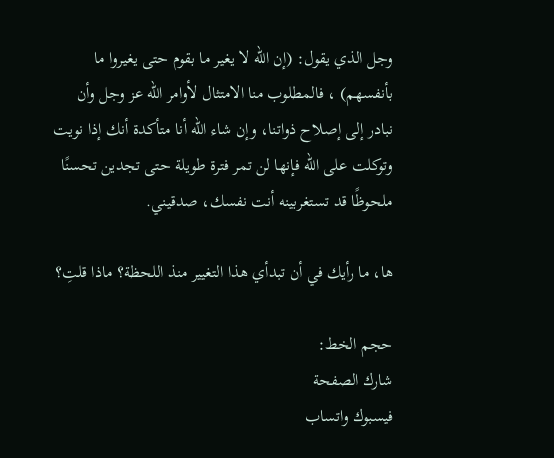وجل الذي يقول: (إن الله لا يغير ما بقوم حتى يغيروا ما بأنفسهم) ، فالمطلوب منا الامتثال لأوامر الله عز وجل وأن نبادر إلى إصلاح ذواتنا، وإن شاء الله أنا متأكدة أنك إذا نويت وتوكلت على الله فإنها لن تمر فترة طويلة حتى تجدين تحسنًا ملحوظًا قد تستغربينه أنت نفسك، صدقيني.

ها، ما رأيك في أن تبدأي هذا التغيير منذ اللحظة؟ ماذا قلتِ؟

حجم الخط:
شارك الصفحة
فيسبوك واتساب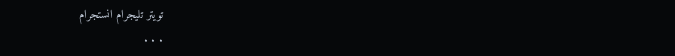تويتر تليجرام انستجرام
. . .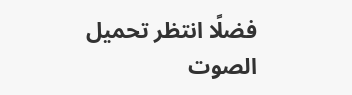فضلًا انتظر تحميل الصوت